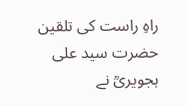راہِ راست کی تلقین
حضرت سید علی ہجویریؒ نے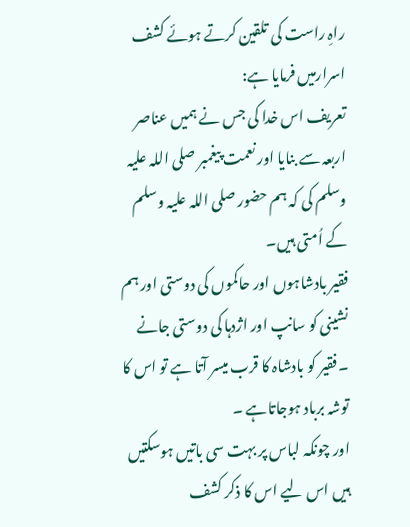راہِ راست کی تلقین کرتے ہوئے کشف اسرارمیں فرمایا ہے:
تعریف اس خدا کی جس نے ہمیں عناصر اربعہ سے بنایا اور نعمت پیغمبر صلی اللہ علیہ وسلم کی کہ ہم حضور صلی اللہ علیہ وسلم کے اُمتی ہیں۔
فقیر بادشاہوں اور حاکموں کی دوستی اور ہم نشینی کو سانپ اور اژدہا کی دوستی جانے ۔فقیر کو بادشاہ کا قرب میسر آتا ہے تو اس کا توشہ برباد ہوجاتاہے ۔
اور چونکہ لباس پر بہت سی باتیں ہوسکتیں ہیں اس لیے اس کا ذکر کشف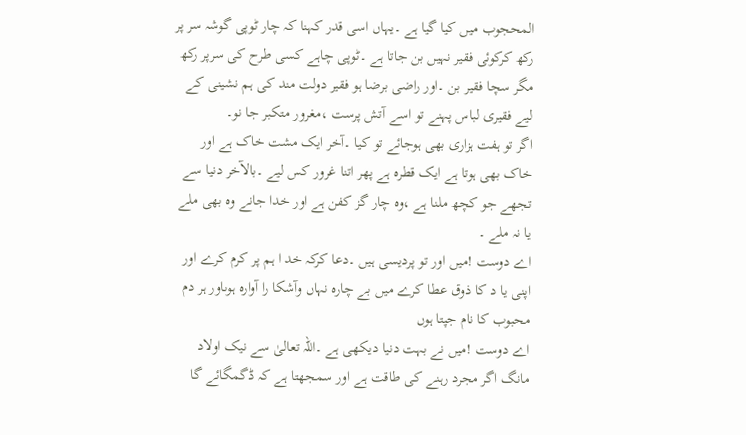المحجوب میں کیا گیا ہے ۔یہاں اسی قدر کہنا کہ چار ٹوپی گوشہ سر پر رکھ کرکوئی فقیر نہیں بن جاتا ہے ۔ٹوپی چاہے کسی طرح کی سرپر رکھ مگر سچا فقیر بن ۔اور راضی برضا ہو فقیر دولت مند کی ہم نشینی کے لیے فقیری لباس پہنے تو اسے آتش پرست ،مغرور متکبر جا نو۔
اگر تو ہفت ہزاری بھی ہوجائے تو کیا ۔آخر ایک مشت خاک ہے اور خاک بھی ہوتا ہے ایک قطرہ ہے پھر اتنا غرور کس لیے ۔بالآخر دنیا سے تجھے جو کچھ ملنا ہے ،وہ چار گز کفن ہے اور خدا جانے وہ بھی ملے یا نہ ملے ۔
اے دوست !میں اور تو پردیسی ہیں ۔دعا کرکہ خد ا ہم پر کرم کرے اور اپنی یا د کا ذوق عطا کرے میں بے چارہ نہاں وآشکا را آوارہ ہوںاور ہر دم محبوب کا نام جپتا ہوں
اے دوست !میں نے بہت دنیا دیکھی ہے ۔اللہ تعالیٰ سے نیک اولاد مانگ اگر مجرد رہنے کی طاقت ہے اور سمجھتا ہے کہ ڈگمگائے گا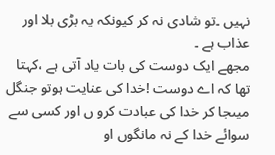نہیں ۔تو شادی نہ کر کیونکہ یہ بڑی بلا اور عذاب ہے ۔
مجھے ایک دوست کی بات یاد آتی ہے ،کہتا تھا کہ اے دوست !خدا کی عنایت ہوتو جنگل میںجا کر خدا کی عبادت کرو ں اور کسی سے سوائے خدا کے نہ مانگوں او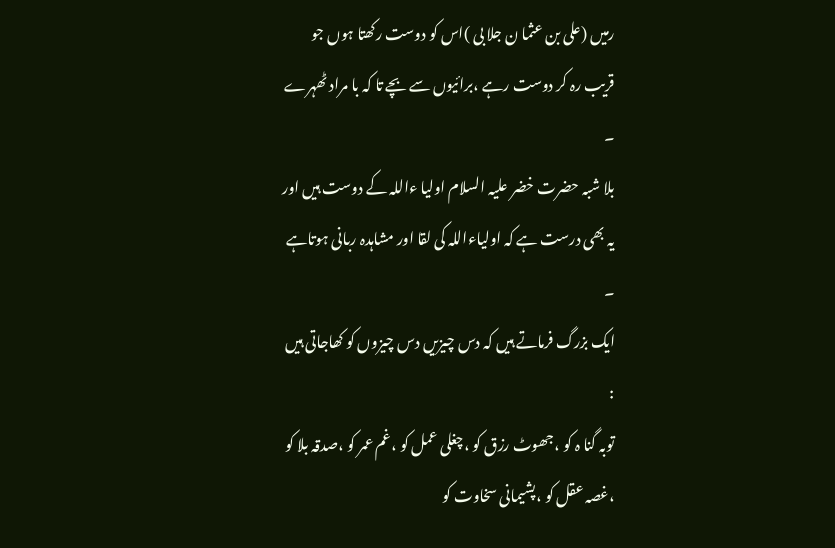رمیں (علی بن عثما ن جلا بی )اس کو دوست رکھتا ہوں جو قریب رہ کر دوست رہے ،برائیوں سے بچے تا کہ با مراد ٹھہرے ۔
بلا شبہ حضرت خضر علیہ السلام اولیا ءاللہ کے دوست ہیں اور یہ بھی درست ہے کہ اولیاءاللہ کی لقا اور مشاہدہ ربانی ہوتاہے ۔
ایک بزرگ فرماتے ہیں کہ دس چیزیں دس چیزوں کو کھاجاتی ہیں :
توبہ گنا ہ کو ،جھوٹ رزق کو ،چغلی عمل کو ،غم عمر کو ،صدقہ بلا کو ،غصہ عقل کو ،پشیمانی سخاوت کو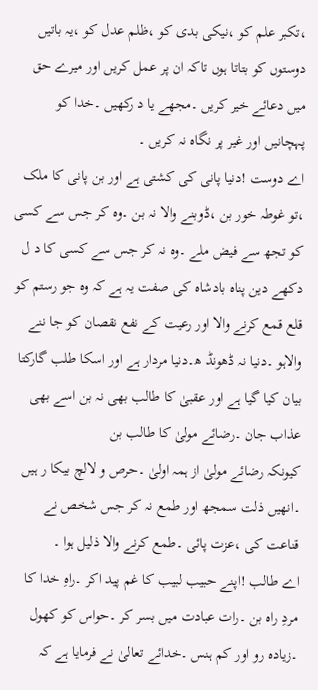،تکبر علم کو ،نیکی بدی کو ،ظلم عدل کو ،یہ باتیں دوستوں کو بتاتا ہوں تاکہ ان پر عمل کریں اور میرے حق میں دعائے خیر کریں ۔مجھے یا د رکھیں ۔خدا کو پہچانیں اور غیر پر نگاہ نہ کریں ۔
اے دوست !دنیا پانی کی کشتی ہے اور بن پانی کا ملک ،تو غوطہ خور بن ،ڈوبنے والا نہ بن ۔وہ کر جس سے کسی کو تجھ سے فیض ملے ۔وہ نہ کر جس سے کسی کا د ل دکھے دین پناہ بادشاہ کی صفت یہ ہے کہ وہ جو رستم کو قلع قمع کرنے والا اور رعیت کے نفع نقصان کو جا ننے والاہو ۔دنیا نہ ڈھونڈ ھ۔دنیا مردار ہے اور اسکا طلب گارکتا بیان کیا گیا ہے اور عقبیٰ کا طالب بھی نہ بن اسے بھی عذاب جان ۔رضائے مولیٰ کا طالب بن
کیونکہ رضائے مولیٰ از ہمہ اولیٰ ۔حرص و لالچ بیکا ر ہیں ۔انھیں ذلت سمجھ اور طمع نہ کر جس شخص نے قناعت کی ،عزت پائی ۔طمع کرنے والا ذلیل ہوا ۔
اے طالب !اپنے حبیب لبیب کا غم پید اکر ۔راہِ خدا کا مردِ راہ بن ۔رات عبادت میں بسر کر ۔حواس کو کھول ۔زیادہ رو اور کم ہنس ۔خدائے تعالیٰ نے فرمایا ہے کہ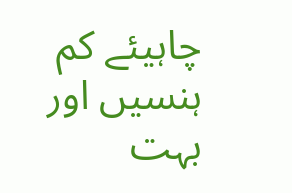چاہیئے کم ہنسیں اور بہت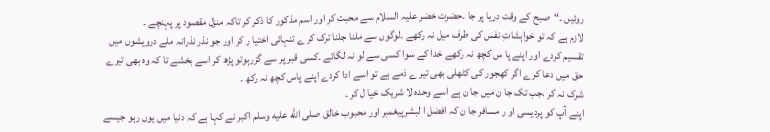روئیں ۔“صبح کے وقت دریا پر جا ۔حضرت خضر علیہ السلام سے محبت کر اور اسم مذکور کا ذکر کر تاکہ منزل مقصود پر پہنچے ۔
لازم ہے کہ تو خواہشاتِ نفس کی طرف میل نہ رکھے ۔لوگوں سے ملنا جلنا ترک کر ے تنہائی اختیا ر کر اور جو نذر نذرانہ ملے درویشوں میں تقسیم کردے اور اپنے پا س کچھ نہ رکھے خدا کے سوا کسی سے لو نہ لگائے ۔کسی قبر پر سے گزرہوتو پڑھ کر اسے بخشے تا کہ وہ بھی تیرے حق میں دعا کرے اگر کھجور کی کٹھلی بھی تیر ے ذمے ہے تو اسے ادا کردے اپنے پاس کچھ نہ رکھ ۔
شرک نہ کر ،جب تک جا ن میں جا ن ہے اسے وحدہ لا شریک خیا ل کر ۔
اپنے آپ کو پردیسی او ر مسافر جا ن کہ افضل ا لبشرپیغمبر اور محبوب خالق صلى الله عليه وسلم اکبر نے کہا ہے کہ دنیا میں یوں رہو جیسے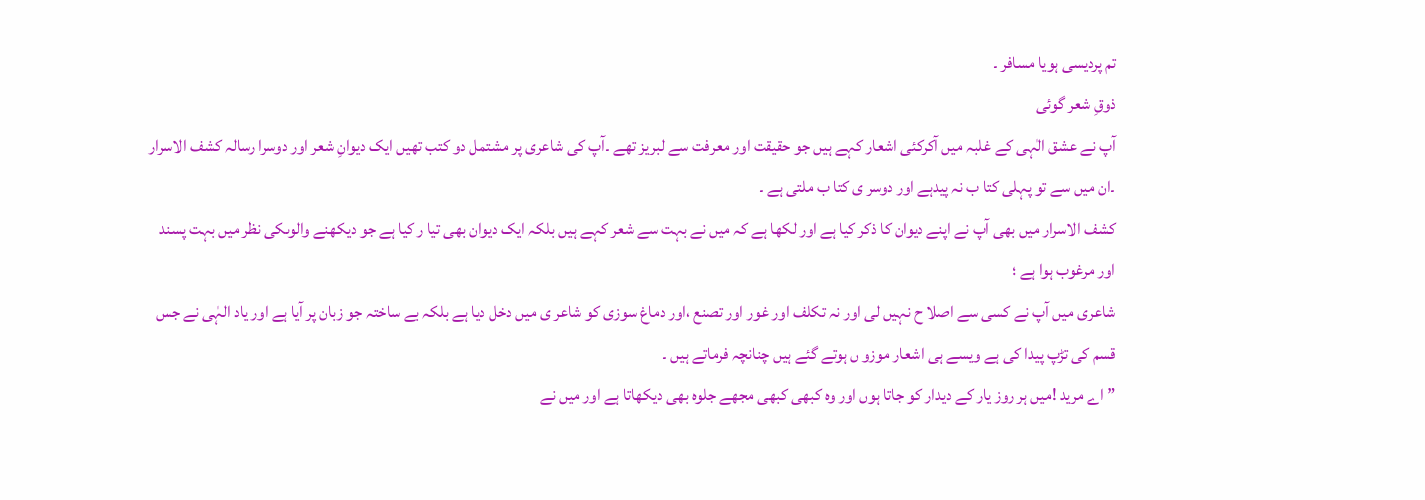تم پردیسی ہویا مسافر ۔
ذوقِ شعر گوئی
آپ نے عشق الٰہی کے غلبہ میں آکرکئی اشعار کہے ہیں جو حقیقت اور معرفت سے لبریز تھے ۔آپ کی شاعری پر مشتمل دو کتب تھیں ایک دیوانِ شعر اور دوسرا رسالہ کشف الاسرار ۔ان میں سے تو پہلی کتا ب نہ پیدہے اور دوسر ی کتا ب ملتی ہے ۔
کشف الاسرار میں بھی آپ نے اپنے دیوان کا ذکر کیا ہے اور لکھا ہے کہ میں نے بہت سے شعر کہے ہیں بلکہ ایک دیوان بھی تیا ر کیا ہے جو دیکھنے والوںکی نظر میں بہت پسند اور مرغوب ہوا ہے ؛
شاعری میں آپ نے کسی سے اصلا ح نہیں لی اور نہ تکلف اور غور اور تصنع ،اور دماغ سوزی کو شاعر ی میں دخل دیا ہے بلکہ بے ساختہ جو زبان پر آیا ہے اور یاد الہٰی نے جس قسم کی تڑپ پیدا کی ہے ویسے ہی اشعار موزو ں ہوتے گئے ہیں چنانچہ فرماتے ہیں ۔
”اے مرید !میں ہر روز یار کے دیدار کو جاتا ہوں اور وہ کبھی کبھی مجھے جلوہ بھی دیکھاتا ہے اور میں نے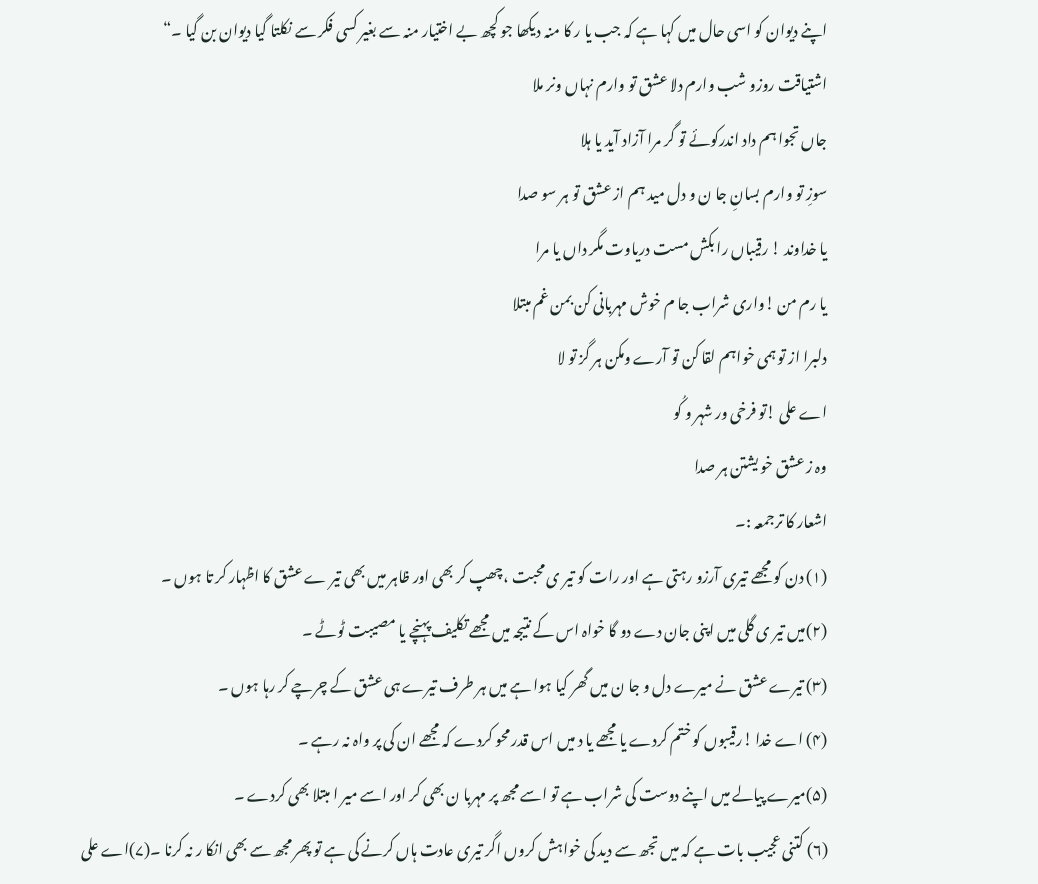اپنے دیوان کو اسی حال میں کہا ہے کہ جب یا ر کا منہ دیکھا جو کچھ بے اختیار منہ سے بغیر کسی فکر سے نکلتا گیا دیوان بن گیا ۔“
اشتیاقت روزو شب وارم دلا عشق تو وارم نہاں ونر ملا
جاں تجوا ہم داد اندرکوئے تو گر مرا آزاد آید یا ہلا
سوزِ تو وارم بسانِ جا ن و دل مید ہم از عشق تو ہر سو صدا
یا خداوند ! رقیباں را بکش مست دریاوت مگر داں یا مرا
یا رم من !واری شراب جا م خوش مہربانی کن بمن غم مبتلا
دلبرا از تو ہمی خواہم لقا کن تو آرے ومکن ہر گز تو لا
اے علی !تو فرخی ور شہر و کُو
وہ ز عشق خو یشتن ہر صدا
اشعار کا ترجمعہ :۔
(۱) دن کو مجھے تیری آرزو رہتی ہے اور رات کو تیر ی محبت ،چھپ کر بھی اور ظاہر میں بھی تیر ے عشق کا اظہار کر تا ہوں ۔
(۲)میں تیر ی گلی میں اپنی جان دے دو گا خواہ اس کے نتیجہ میں مجھے تکلیف پہنچے یا مصیبت ٹوٹے ۔
(۳) تیرے عشق نے میرے دل و جا ن میں گھر کیا ہوا ہے میں ہر طرف تیرے ہی عشق کے چرچے کر رہا ہوں ۔
(۴) اے خدا !رقیبوں کو ختم کردے یا مجھے یا د میں اس قدر محو کردے کہ مجھے ان کی پر واہ نہ رہے ۔
(۵)میرے پیالے میں اپنے دوست کی شراب ہے تو اسے مجھ پر مہربا ن بھی کر اور اسے میر ا مبتلا بھی کردے ۔
(۶) کتنی عجیب بات ہے کہ میں تجھ سے دید کی خواہش کروں اگر تیری عادت ہاں کرنے کی ہے تو پھر مجھ سے بھی انکا ر نہ کرنا ۔(۷)اے علی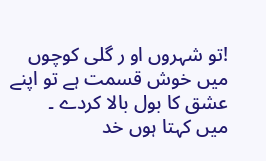!تو شہروں او ر گلی کوچوں میں خوش قسمت ہے تو اپنے عشق کا بول بالا کردے ۔
میں کہتا ہوں خد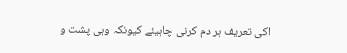اکی تعریف ہر دم کرنی چاہیئے کیونکہ وہی پشت و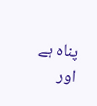پناہ ہے اور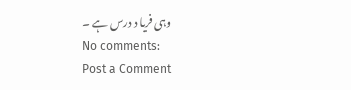وہی فریا د درس ہے ۔
No comments:
Post a Comment